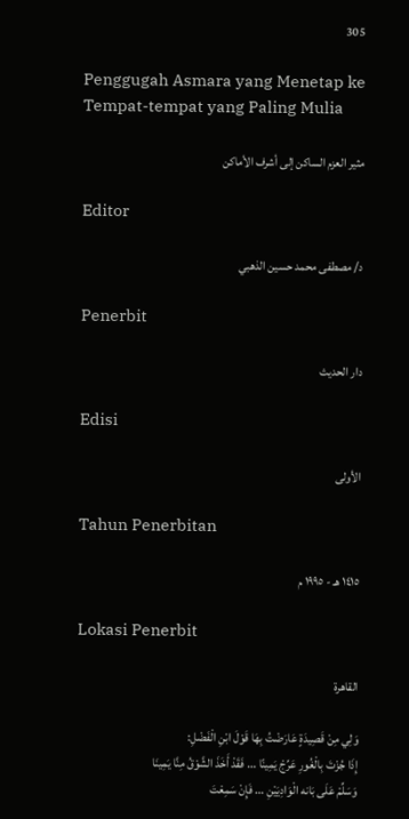305

Penggugah Asmara yang Menetap ke Tempat-tempat yang Paling Mulia

مثير العزم الساكن إلى أشرف الأماكن

Editor

د/ مصطفى محمد حسين الذهبي

Penerbit

دار الحديث

Edisi

الأولى

Tahun Penerbitan

١٤١٥ هـ - ١٩٩٥ م

Lokasi Penerbit

القاهرة

وَلِي مِنْ قَصِيدَةٍ عَارَضْتُ بِهَا قَوْلَ ابْنِ الْفَضْلِ:
إِذَا جُزْتَ بِالْغُورِ عَرِّجْ يَمِينًا ... فَقَدْ أَخَذَ الشَّوْقُ مِنَّا يَمِينَا
وَسَلِّمْ عَلَى بَانه الْوَادِيَيْنِ ... فَإِنْ سَمِعْتَ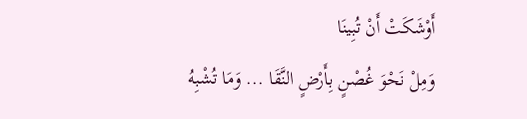أَوْشَكَتْ أَنْ تُبِينَا
وَمِلْ نَحْوَ غُصْنٍ بِأَرْضٍ النَّقَا ... وَمَا تُشْبِهُ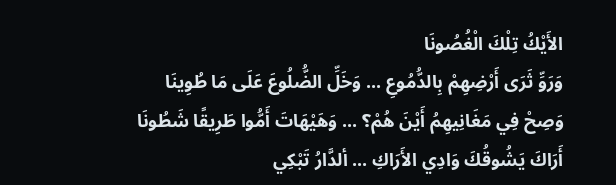الأَيْكُ تِلْكَ الْغُصُونَا
وَرَوِّ ثَرَى أَرْضِهِمْ بِالدُّمُوعِ ... وَخَلِّ الضُّلُوعَ عَلَى مَا طُوِينَا
وَصِحْ فِي مَغَانِيهِمُ أَيْنَ هُمْ؟ ... وَهَيْهَاتَ أَمُّوا طَرِيقًا شَطُونَا
أَرَاكَ يَشُوقُكَ وَادِي الأَرَاكِ ... ألدَّارُ تَبْكِي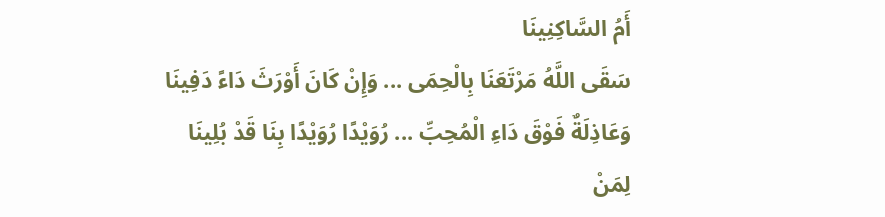أَمُ السَّاكِنِينَا
سَقَى اللَّهُ مَرْتَعَنَا بِالْحِمَى ... وَإِنْ كَانَ أَوْرَثَ دَاءً دَفِينَا
وَعَاذِلَةٌ فَوْقَ دَاءِ الْمُحِبِّ ... رُوَيْدًا رُوَيْدًا بِنَا قَدْ بُلِينَا
لِمَنْ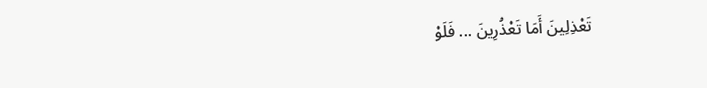تَعْذِلِينَ أَمَا تَعْذُرِينَ ... فَلَوْ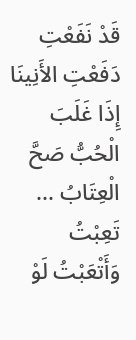قَدْ نَفَعْتِ دَفَعْتِ الأَنِينَا
إِذَا غَلَبَ الْحُبُّ صَحَّ الْعِتَابُ ... تَعِبْتُ وَأَتْعَبْتُ لَوْ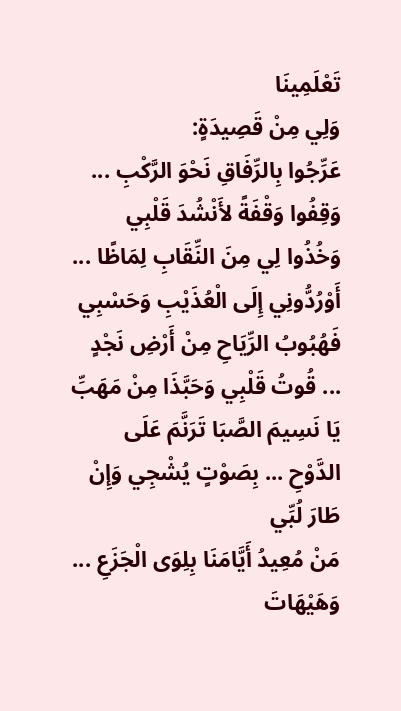تَعْلَمِينَا
وَلِي مِنْ قَصِيدَةٍ:
عَرِّجُوا بِالرِّفَاقِ نَحْوَ الرَّكْبِ ... وَقِفُوا وَقْفَةً لأَنْشُدَ قَلْبِي
وَخُذُوا لِي مِنَ النِّقَابِ لِمَاظًا ... أَوْرُدُّونِي إِلَى الْعُذَيْبِ وَحَسْبِي
فَهُبُوبُ الرِّيَاحِ مِنْ أَرْضِ نَجْدٍ ... قُوتُ قَلْبِي وَحَبَّذَا مِنْ مَهَبِّ
يَا نَسِيمَ الصَّبَا تَرَنَّمَ عَلَى الدَّوْحِ ... بِصَوْتٍ يُشْجِي وَإِنْ طَارَ لُبِّي
مَنْ مُعِيدُ أَيَّامَنَا بِلِوَى الْجَزَعِ ... وَهَيْهَاتَ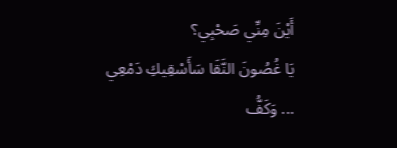أَيْنَ مِنِّي صَحْبِي؟
يَا غُصُونَ النَّقَا سَأَسْقِيكِ دَمْعِي ... وَكَفُّ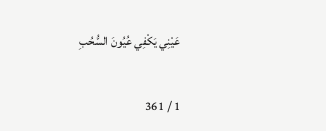عَيْنِي يَكْفِي عُيُونَ السُّحُبِ

1 / 361